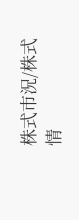株式市況/株式情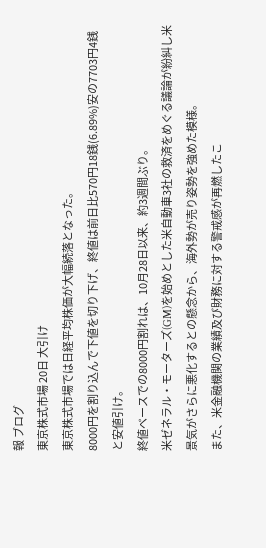報 ブログ
東京株式市場 20日 大引け
東京株式市場では日経平均株価が大幅続落となった。
8000円を割り込んで下値を切り下げ、終値は前日比570円18銭(6.89%)安の7703円4銭と安値引け。
終値ベースでの8000円割れは、10月28日以来、約3週間ぶり。
米ゼネラル・モーターズ(GM)を始めとした米自動車3社の救済をめぐる議論が紛糾し米景気がさらに悪化するとの懸念から、海外勢が売り姿勢を強めた模様。
また、米金融機関の業績及び財務に対する警戒感が再燃したこ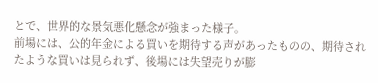とで、世界的な景気悪化懸念が強まった様子。
前場には、公的年金による買いを期待する声があったものの、期待されたような買いは見られず、後場には失望売りが膨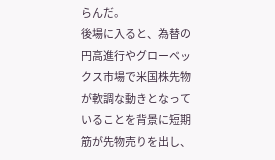らんだ。
後場に入ると、為替の円高進行やグローベックス市場で米国株先物が軟調な動きとなっていることを背景に短期筋が先物売りを出し、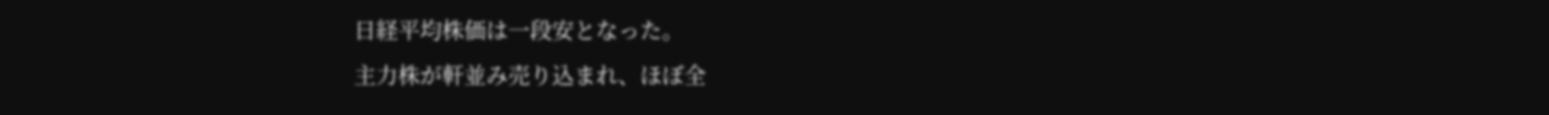日経平均株価は一段安となった。
主力株が軒並み売り込まれ、ほぼ全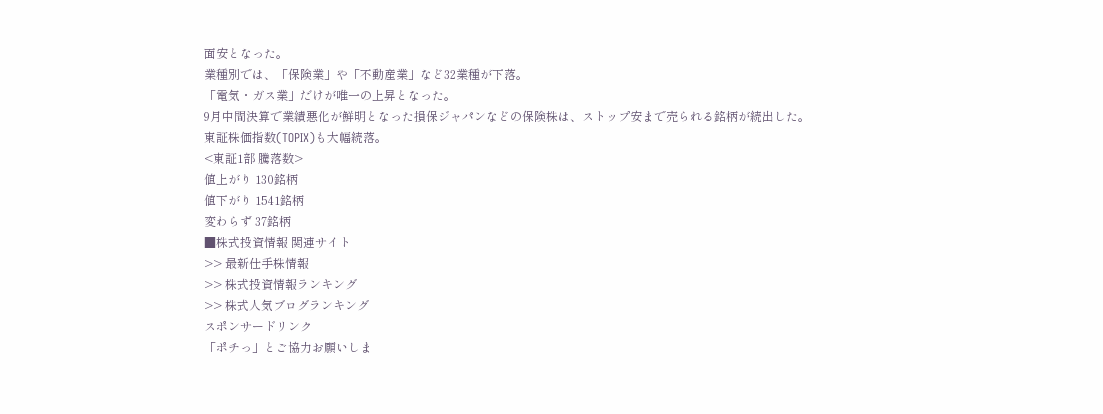面安となった。
業種別では、「保険業」や「不動産業」など32業種が下落。
「電気・ガス業」だけが唯一の上昇となった。
9月中間決算で業績悪化が鮮明となった損保ジャパンなどの保険株は、ストップ安まで売られる銘柄が続出した。
東証株価指数(TOPIX)も大幅続落。
<東証1部 騰落数>
値上がり 130銘柄
値下がり 1541銘柄
変わらず 37銘柄
■株式投資情報 関連サイト
>> 最新仕手株情報
>> 株式投資情報ランキング
>> 株式人気ブログランキング
スポンサードリンク
「ポチっ」とご協力お願いしま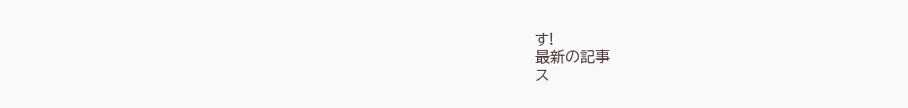す!
最新の記事
ス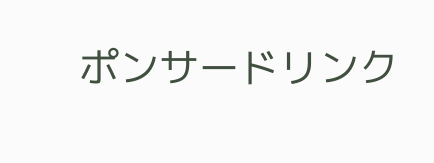ポンサードリンク